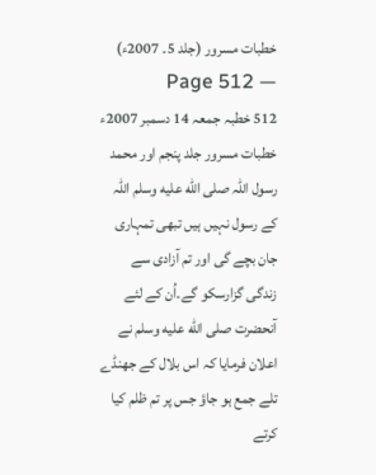خطبات مسرور (جلد 5۔ 2007ء) — Page 512
512 خطبہ جمعہ 14 دسمبر 2007ء خطبات مسرور جلد پنجم اور محمد رسول اللہ صلى الله عليه وسلم اللہ کے رسول نہیں ہیں تبھی تمہاری جان بچے گی اور تم آزادی سے زندگی گزارسکو گے۔اُن کے لئے آنحضرت صلى الله عليه وسلم نے اعلان فرمایا کہ اس بلال کے جھنڈے تلے جمع ہو جاؤ جس پر تم ظلم کیا کرتے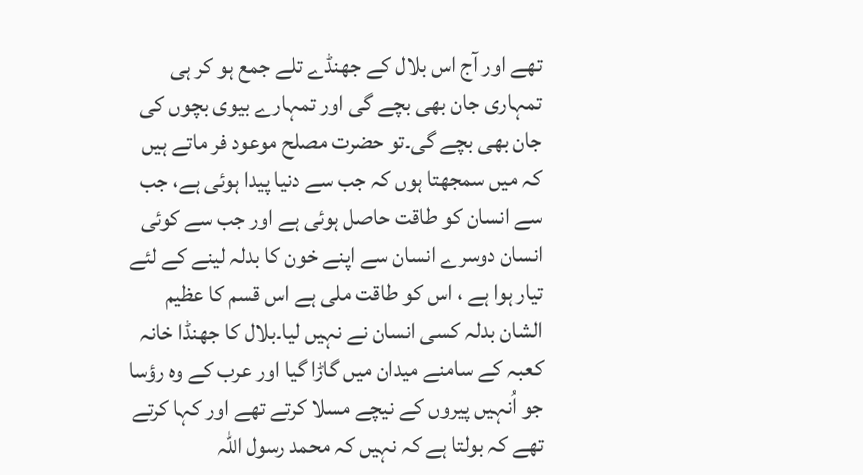تھے اور آج اس بلال کے جھنڈے تلے جمع ہو کر ہی تمہاری جان بھی بچے گی اور تمہارے بیوی بچوں کی جان بھی بچے گی۔تو حضرت مصلح موعود فر ماتے ہیں کہ میں سمجھتا ہوں کہ جب سے دنیا پیدا ہوئی ہے، جب سے انسان کو طاقت حاصل ہوئی ہے اور جب سے کوئی انسان دوسرے انسان سے اپنے خون کا بدلہ لینے کے لئے تیار ہوا ہے ، اس کو طاقت ملی ہے اس قسم کا عظیم الشان بدلہ کسی انسان نے نہیں لیا۔بلال کا جھنڈا خانہ کعبہ کے سامنے میدان میں گاڑا گیا اور عرب کے وہ رؤسا جو اُنہیں پیروں کے نیچے مسلا کرتے تھے اور کہا کرتے تھے کہ بولتا ہے کہ نہیں کہ محمد رسول اللہ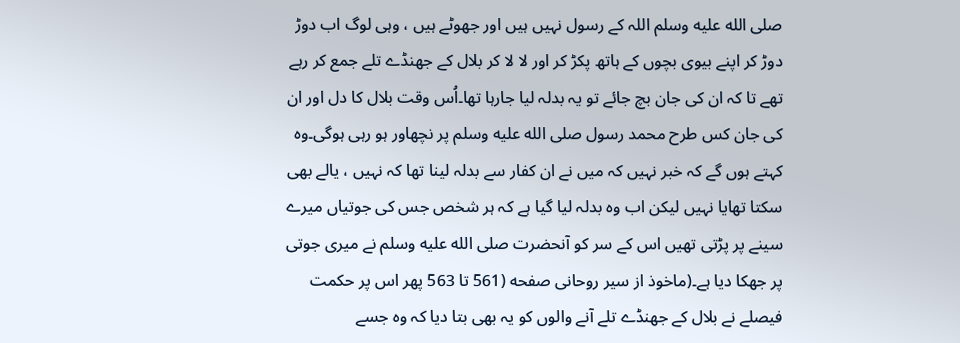صلى الله عليه وسلم اللہ کے رسول نہیں ہیں اور جھوٹے ہیں ، وہی لوگ اب دوڑ دوڑ کر اپنے بیوی بچوں کے ہاتھ پکڑ کر اور لا لا کر بلال کے جھنڈے تلے جمع کر رہے تھے تا کہ ان کی جان بچ جائے تو یہ بدلہ لیا جارہا تھا۔اُس وقت بلال کا دل اور ان کی جان کس طرح محمد رسول صلى الله عليه وسلم پر نچھاور ہو رہی ہوگی۔وہ کہتے ہوں گے کہ خبر نہیں کہ میں نے ان کفار سے بدلہ لینا تھا کہ نہیں ، یالے بھی سکتا تھایا نہیں لیکن اب وہ بدلہ لیا گیا ہے کہ ہر شخص جس کی جوتیاں میرے سینے پر پڑتی تھیں اس کے سر کو آنحضرت صلى الله عليه وسلم نے میری جوتی پر جھکا دیا ہے۔(ماخوذ از سیر روحانی صفحه (561 تا 563 پھر اس پر حکمت فیصلے نے بلال کے جھنڈے تلے آنے والوں کو یہ بھی بتا دیا کہ وہ جسے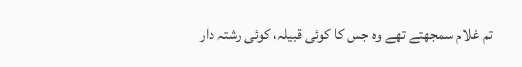تم غلام سمجھتے تھے وہ جس کا کوئی قبیلہ، کوئی رشتہ دار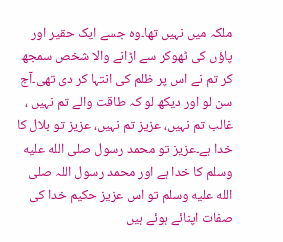ملکہ میں نہیں تھا۔وہ جسے ایک حقیر اور پاؤں کی ٹھوکر سے اڑانے والا شخص سمجھ کر تم نے اس پر ظلم کی انتہا کر دی تھی۔آج سن لو اور دیکھ لو کہ طاقت والے تم نہیں ، غالب تم نہیں، عزیز تم نہیں، عزیز تو بلال کا خدا ہے۔عزیز تو محمد رسول صلى الله عليه وسلم کا خدا ہے اور محمد رسول اللہ صلى الله عليه وسلم تو اس عزیز حکیم خدا کی صفات اپنائے ہوئے ہیں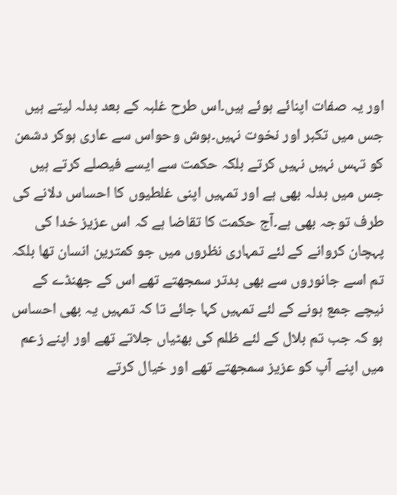اور یہ صفات اپنائے ہوئے ہیں۔اس طرح غلبہ کے بعد بدلہ لیتے ہیں جس میں تکبر اور نخوت نہیں۔ہوش وحواس سے عاری ہوکر دشمن کو تہس نہیں نہیں کرتے بلکہ حکمت سے ایسے فیصلے کرتے ہیں جس میں بدلہ بھی ہے اور تمہیں اپنی غلطیوں کا احساس دلانے کی طرف توجہ بھی ہے۔آج حکمت کا تقاضا ہے کہ اس عزیز خدا کی پہچان کروانے کے لئے تمہاری نظروں میں جو کمترین انسان تھا بلکہ تم اسے جانوروں سے بھی بدتر سمجھتے تھے اس کے جھنڈے کے نیچے جمع ہونے کے لئے تمہیں کہا جائے تا کہ تمہیں یہ بھی احساس ہو کہ جب تم بلال کے لئے ظلم کی بھٹیاں جلاتے تھے اور اپنے زعم میں اپنے آپ کو عزیز سمجھتے تھے اور خیال کرتے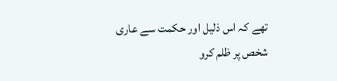تھے کہ اس ذلیل اور حکمت سے عاری شخص پر ظلم کرو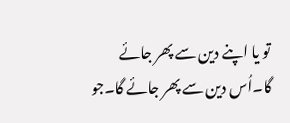تو یا اپنے دین سے پھر جائے گا۔اُس دین سے پھر جائے گا۔جو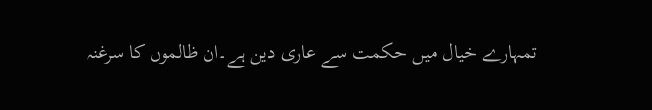تمہارے خیال میں حکمت سے عاری دین ہے۔ان ظالموں کا سرغنہ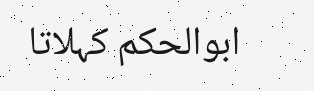ابوالحکم کہلاتا